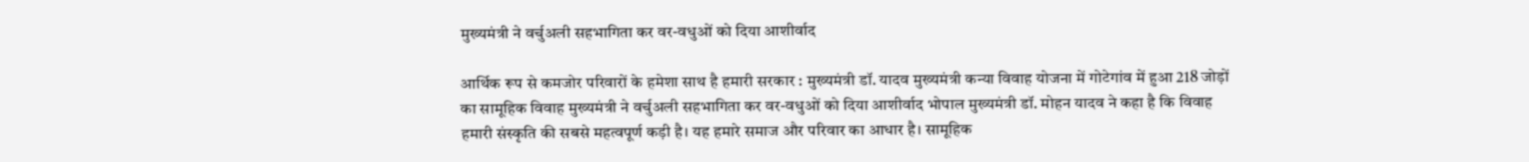मुख्यमंत्री ने वर्चुअली सहभागिता कर वर-वधुओं को दिया आशीर्वाद

आर्थिक रूप से कमजोर परिवारों के हमेशा साथ है हमारी सरकार : मुख्यमंत्री डॉ. यादव मुख्यमंत्री कन्या विवाह योजना में गोटेगांव में हुआ 218 जोड़ों का सामूहिक विवाह मुख्यमंत्री ने वर्चुअली सहभागिता कर वर-वधुओं को दिया आशीर्वाद भोपाल मुख्यमंत्री डॉ. मोहन यादव ने कहा है कि विवाह हमारी संस्कृति की सबसे महत्वपूर्ण कड़ी है। यह हमारे समाज और परिवार का आधार है। सामूहिक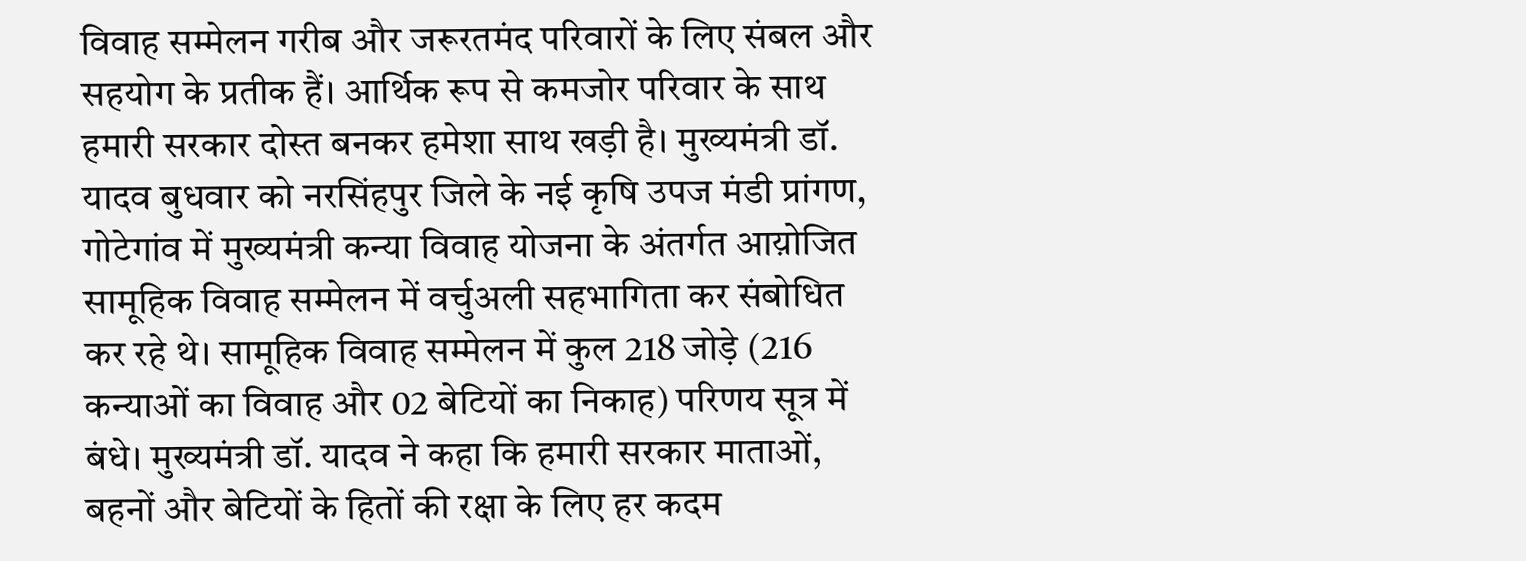विवाह सम्मेलन गरीब और जरूरतमंद परिवारों के लिए संबल और सहयोग के प्रतीक हैं। आर्थिक रूप से कमजोर परिवार के साथ हमारी सरकार दोस्त बनकर हमेशा साथ खड़ी है। मुख्यमंत्री डॉ. यादव बुधवार को नरसिंहपुर जिले के नई कृषि उपज मंडी प्रांगण, गोटेगांव में मुख्यमंत्री कन्या विवाह योजना के अंतर्गत आय़ोजित सामूहिक विवाह सम्मेलन में वर्चुअली सहभागिता कर संबोधित कर रहे थे। सामूहिक विवाह सम्मेलन में कुल 218 जोड़े (216 कन्याओं का विवाह और 02 बेटियों का निकाह) परिणय सूत्र में बंधे। मुख्यमंत्री डॉ. यादव ने कहा कि हमारी सरकार माताओं, बहनों और बेटियों के हितों की रक्षा के लिए हर कदम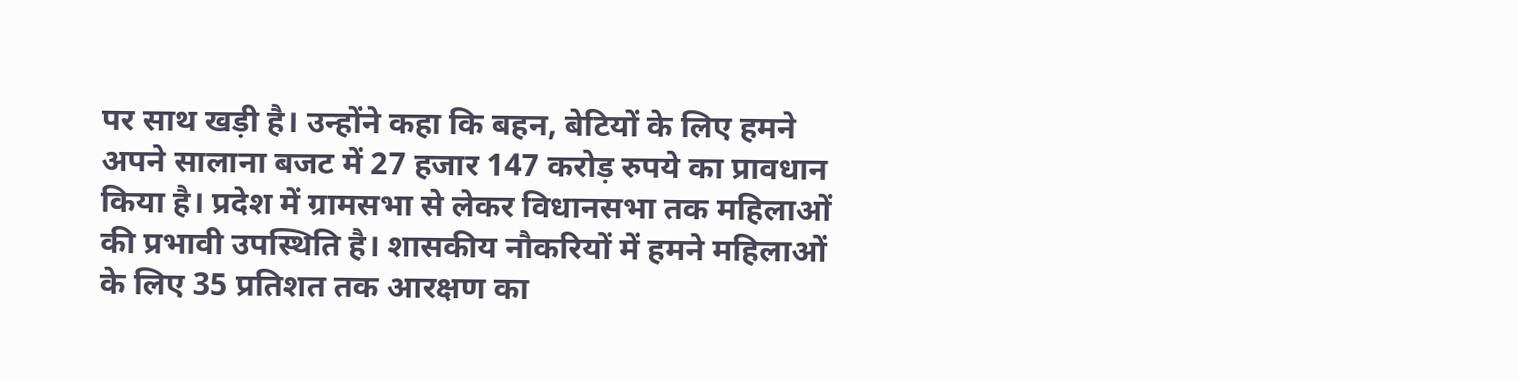पर साथ खड़ी है। उन्होंने कहा कि बहन, बेटियों के लिए हमने अपने सालाना बजट में 27 हजार 147 करोड़ रुपये का प्रावधान किया है। प्रदेश में ग्रामसभा से लेकर विधानसभा तक महिलाओं की प्रभावी उपस्थिति है। शासकीय नौकरियों में हमने महिलाओं के लिए 35 प्रतिशत तक आरक्षण का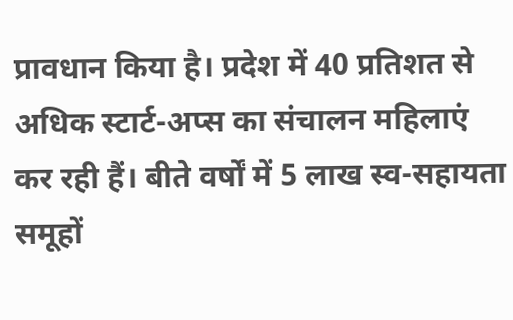प्रावधान किया है। प्रदेश में 40 प्रतिशत से अधिक स्टार्ट-अप्स का संचालन महिलाएं कर रही हैं। बीते वर्षों में 5 लाख स्व-सहायता समूहों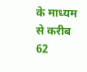के माध्यम से करीब 62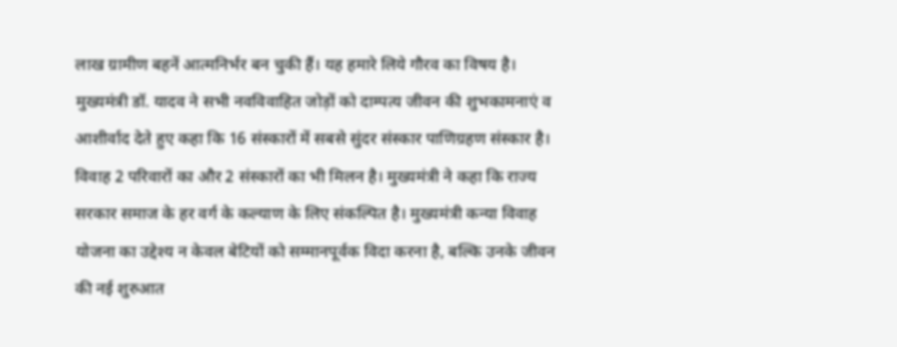लाख ग्रामीण बहनें आत्मनिर्भर बन चुकी हैं। यह हमारे लिये गौरव का विषय है। मुख्यमंत्री डॉ. यादव ने सभी नवविवाहित जोड़ों को दाम्पत्य जीवन की शुभकामनाएं व आशीर्वाद देते हुए कहा कि 16 संस्कारों में सबसे सुंदर संस्कार पाणिग्रहण संस्कार है। विवाह 2 परिवारों का और 2 संस्कारों का भी मिलन है। मुख्यमंत्री ने कहा कि राज्य सरकार समाज के हर वर्ग के कल्याण के लिए संकल्पित है। मुख्यमंत्री कन्या विवाह योजना का उद्देश्य न केवल बेटियों को सम्मानपूर्वक विदा करना है, बल्कि उनके जीवन की नई शुरुआत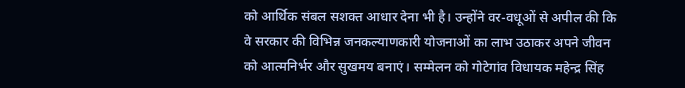को आर्थिक संबल सशक्त आधार देना भी है। उन्होंने वर-वधूओं से अपील की कि वे सरकार की विभिन्न जनकल्याणकारी योजनाओं का लाभ उठाकर अपने जीवन को आत्मनिर्भर और सुखमय बनाएं। सम्मेलन को गोटेगांव विधायक महेन्द्र सिंह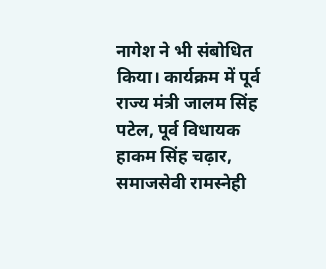नागेश ने भी संबोधित किया। कार्यक्रम में पूर्व राज्य मंत्री जालम सिंह पटेल, पूर्व विधायक हाकम सिंह चढ़ार, समाजसेवी रामस्नेही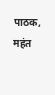पाठक, महंत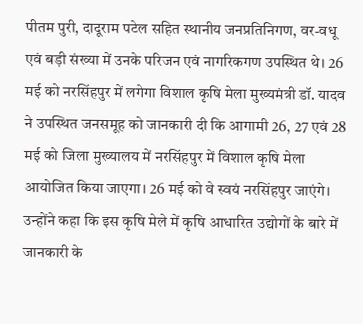पीतम पुरी, दादूराम पटेल सहित स्थानीय जनप्रतिनिगण, वर-वधू एवं बड़ी संख्या में उनके परिजन एवं नागरिकगण उपस्थित थे। 26 मई को नरसिंहपुर में लगेगा विशाल कृषि मेला मुख्यमंत्री डॉ. यादव ने उपस्थित जनसमूह को जानकारी दी कि आगामी 26, 27 एवं 28 मई को जिला मुख्यालय में नरसिंहपुर में विशाल कृषि मेला आयोजित किया जाएगा। 26 मई को वे स्वयं नरसिंहपुर जाएंगे। उन्होंने कहा कि इस कृषि मेले में कृषि आधारित उद्योगों के बारे में जानकारी के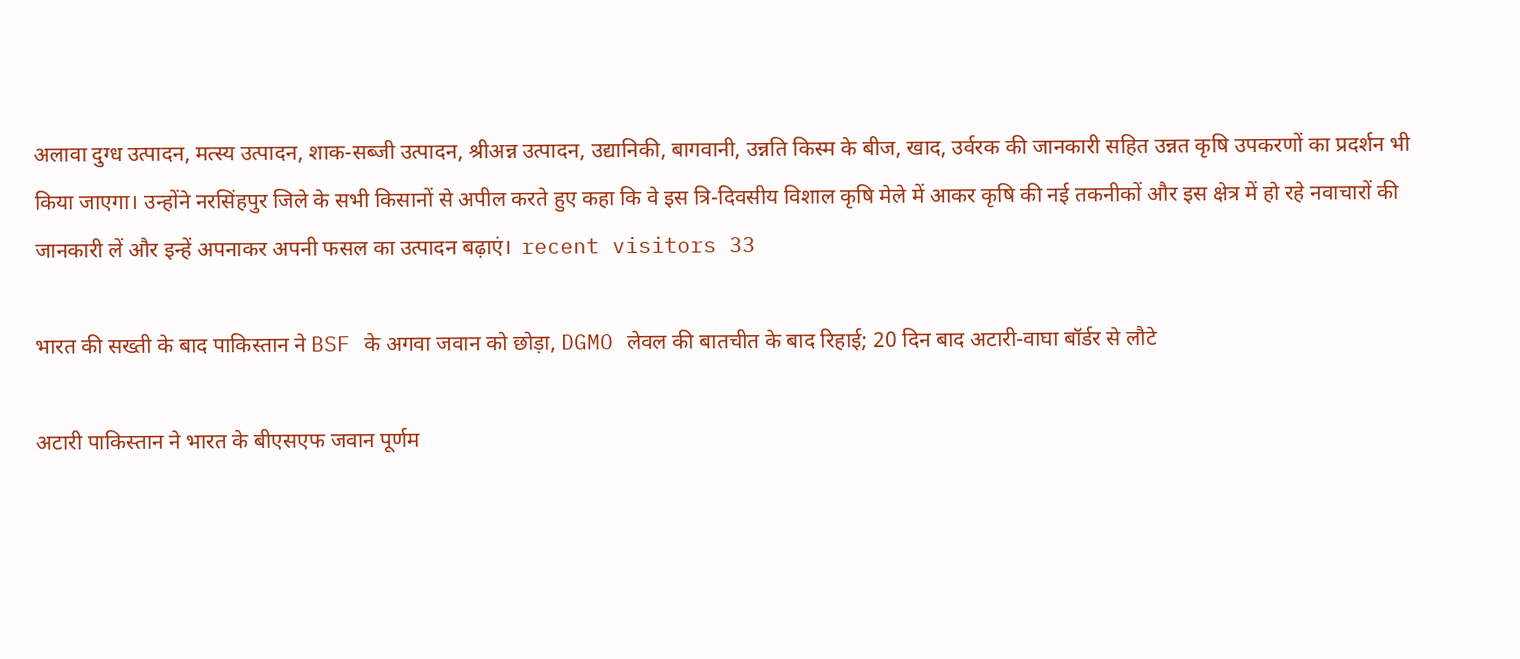अलावा दुग्ध उत्पादन, मत्स्य उत्पादन, शाक-सब्जी उत्पादन, श्रीअन्न उत्पादन, उद्यानिकी, बागवानी, उन्नति किस्म के बीज, खाद, उर्वरक की जानकारी सहित उन्नत कृषि उपकरणों का प्रदर्शन भी किया जाएगा। उन्होंने नरसिंहपुर जिले के सभी किसानों से अपील करते हुए कहा कि वे इस त्रि-दिवसीय विशाल कृषि मेले में आकर कृषि की नई तकनीकों और इस क्षेत्र में हो रहे नवाचारों की जानकारी लें और इन्हें अपनाकर अपनी फसल का उत्पादन बढ़ाएं।  recent visitors 33

भारत की सख्ती के बाद पाकिस्तान ने BSF के अगवा जवान को छोड़ा, DGMO लेवल की बातचीत के बाद रिहाई; 20 दिन बाद अटारी-वाघा बॉर्डर से लौटे

अटारी पाकिस्तान ने भारत के बीएसएफ जवान पूर्णम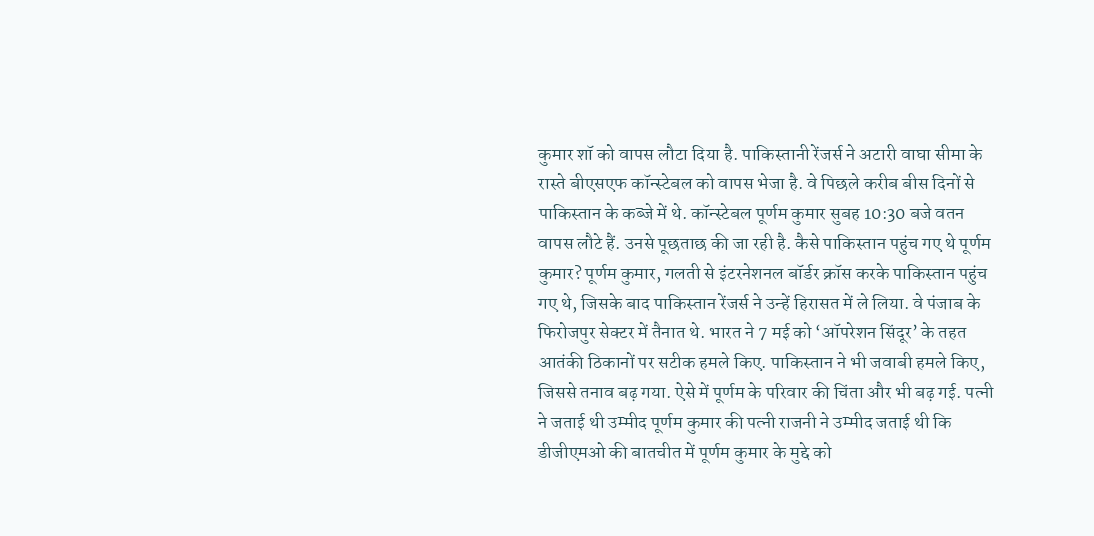कुमार शॉ को वापस लौटा दिया है. पाकिस्तानी रेंजर्स ने अटारी वाघा सीमा के रास्ते बीएसएफ कॉन्स्टेबल को वापस भेजा है. वे पिछले करीब बीस दिनों से पाकिस्तान के कब्जे में थे. कॉन्स्टेबल पूर्णम कुमार सुबह 10:30 बजे वतन वापस लौटे हैं. उनसे पूछताछ की जा रही है. कैसे पाकिस्तान पहुंच गए थे पूर्णम कुमार? पूर्णम कुमार, गलती से इंटरनेशनल बॉर्डर क्रॉस करके पाकिस्तान पहुंच गए थे, जिसके बाद पाकिस्तान रेंजर्स ने उन्हें हिरासत में ले लिया. वे पंजाब के फिरोजपुर सेक्टर में तैनात थे. भारत ने 7 मई को ‘ऑपरेशन सिंदूर’ के तहत आतंकी ठिकानों पर सटीक हमले किए. पाकिस्तान ने भी जवाबी हमले किए, जिससे तनाव बढ़ गया. ऐसे में पूर्णम के परिवार की चिंता और भी बढ़ गई. पत्नी ने जताई थी उम्मीद पूर्णम कुमार की पत्नी राजनी ने उम्मीद जताई थी कि डीजीएमओ की बातचीत में पूर्णम कुमार के मुद्दे को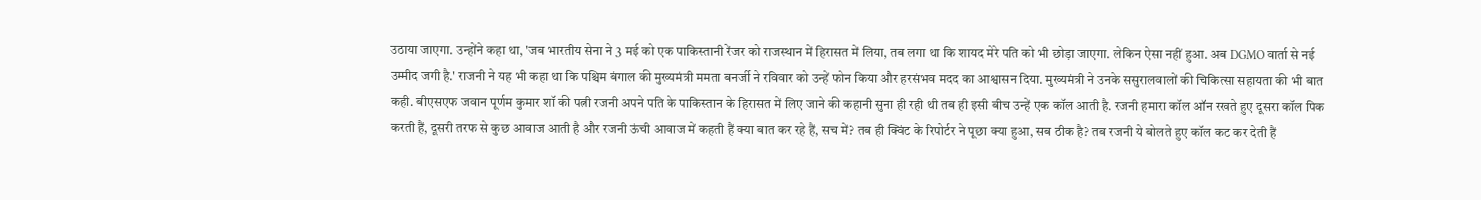उठाया जाएगा. उन्होंने कहा था, 'जब भारतीय सेना ने 3 मई को एक पाकिस्तानी रेंजर को राजस्थान में हिरासत में लिया, तब लगा था कि शायद मेरे पति को भी छोड़ा जाएगा. लेकिन ऐसा नहीं हुआ. अब DGMO वार्ता से नई उम्मीद जगी है.' राजनी ने यह भी कहा था कि पश्चिम बंगाल की मुख्यमंत्री ममता बनर्जी ने रविवार को उन्हें फोन किया और हरसंभव मदद का आश्वासन दिया. मुख्यमंत्री ने उनके ससुरालवालों की चिकित्सा सहायता की भी बात कही. बीएसएफ जवान पूर्णम कुमार शॉ की पत्नी रजनी अपने पति के पाकिस्तान के हिरासत में लिए जाने की कहानी सुना ही रही थी तब ही इसी बीच उन्हें एक कॉल आती है. रजनी हमारा कॉल ऑन रखते हुए दूसरा कॉल पिक करती हैं, दूसरी तरफ से कुछ आवाज आती है और रजनी ऊंची आवाज में कहती हैं क्या बात कर रहे हैं, सच में? तब ही क्विंट के रिपोर्टर ने पूछा क्या हुआ, सब ठीक है? तब रजनी ये बोलते हुए कॉल कट कर देती हैं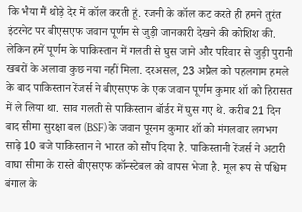कि भैया मैं थोड़े देर में कॉल करती हूं. रजनी के कॉल कट करते ही हमने तुरंत इंटरनेट पर बीएसएफ जवान पूर्णम से जुड़ी जानकारी देखने की कोशिश की. लेकिन हमें पूर्णम के पाकिस्तान में गलती से घुस जाने और परिवार से जुड़ी पुरानी खबरों के अलावा कुछ नया नहीं मिला. दरअसल, 23 अप्रैल को पहलगाम हमले के बाद पाकिस्तान रेंजर्स ने बीएसएफ के एक जवान पूर्णम कुमार शॉ को हिरासत में ले लिया था. साव गलती से पाकिस्तान बॉर्डर में घुस गए थे. करीब 21 दिन बाद सीमा सुरक्षा बल (BSF) के जवान पूरनम कुमार शॉ को मंगलवार लगभग साढ़े 10 बजे पाकिस्तान ने भारत को सौंप दिया है. पाकिस्तानी रेंजर्स ने अटारी वाघा सीमा के रास्ते बीएसएफ कॉन्स्टेबल को वापस भेजा है. मूल रूप से पश्चिम बंगाल के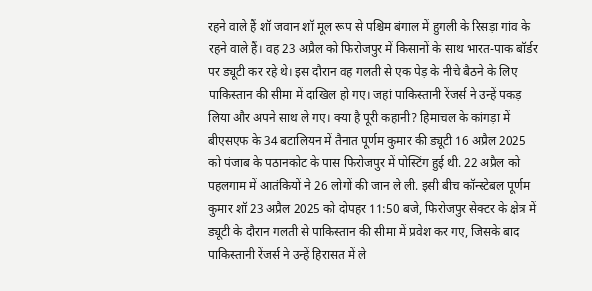रहने वाले हैं शॉ जवान शॉ मूल रूप से पश्चिम बंगाल में हुगली के रिसड़ा गांव के रहने वाले हैं। वह 23 अप्रैल को फिरोजपुर में किसानों के साथ भारत-पाक बॉर्डर पर ड्यूटी कर रहे थे। इस दौरान वह गलती से एक पेड़ के नीचे बैठने के लिए पाकिस्तान की सीमा में दाखिल हो गए। जहां पाकिस्तानी रेंजर्स ने उन्हें पकड़ लिया और अपने साथ ले गए। क्या है पूरी कहानी? हिमाचल के कांगड़ा में बीएसएफ के 34 बटालियन में तैनात पूर्णम कुमार की ड्यूटी 16 अप्रैल 2025 को पंजाब के पठानकोट के पास फिरोजपुर में पोस्टिंग हुई थी. 22 अप्रैल को पहलगाम में आतंकियों ने 26 लोगों की जान ले ली. इसी बीच कॉन्स्टेबल पूर्णम कुमार शॉ 23 अप्रैल 2025 को दोपहर 11:50 बजे, फिरोजपुर सेक्टर के क्षेत्र में ड्यूटी के दौरान गलती से पाकिस्तान की सीमा में प्रवेश कर गए, जिसके बाद पाकिस्तानी रेंजर्स ने उन्हें हिरासत में ले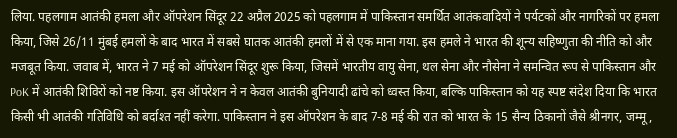लिया. पहलगाम आतंकी हमला और ऑपरेशन सिंदूर 22 अप्रैल 2025 को पहलगाम में पाकिस्तान समर्थित आतंकवादियों ने पर्यटकों और नागरिकों पर हमला किया, जिसे 26/11 मुंबई हमलों के बाद भारत में सबसे घातक आतंकी हमलों में से एक माना गया. इस हमले ने भारत की शून्य सहिष्णुता की नीति को और मजबूत किया. जवाब में, भारत ने 7 मई को ऑपरेशन सिंदूर शुरू किया, जिसमें भारतीय वायु सेना, थल सेना और नौसेना ने समन्वित रूप से पाकिस्तान और PoK में आतंकी शिविरों को नष्ट किया. इस ऑपरेशन ने न केवल आतंकी बुनियादी ढांचे को ध्वस्त किया, बल्कि पाकिस्तान को यह स्पष्ट संदेश दिया कि भारत किसी भी आतंकी गतिविधि को बर्दाश्त नहीं करेगा. पाकिस्तान ने इस ऑपरेशन के बाद 7-8 मई की रात को भारत के 15 सैन्य ठिकानों जैसे श्रीनगर, जम्मू,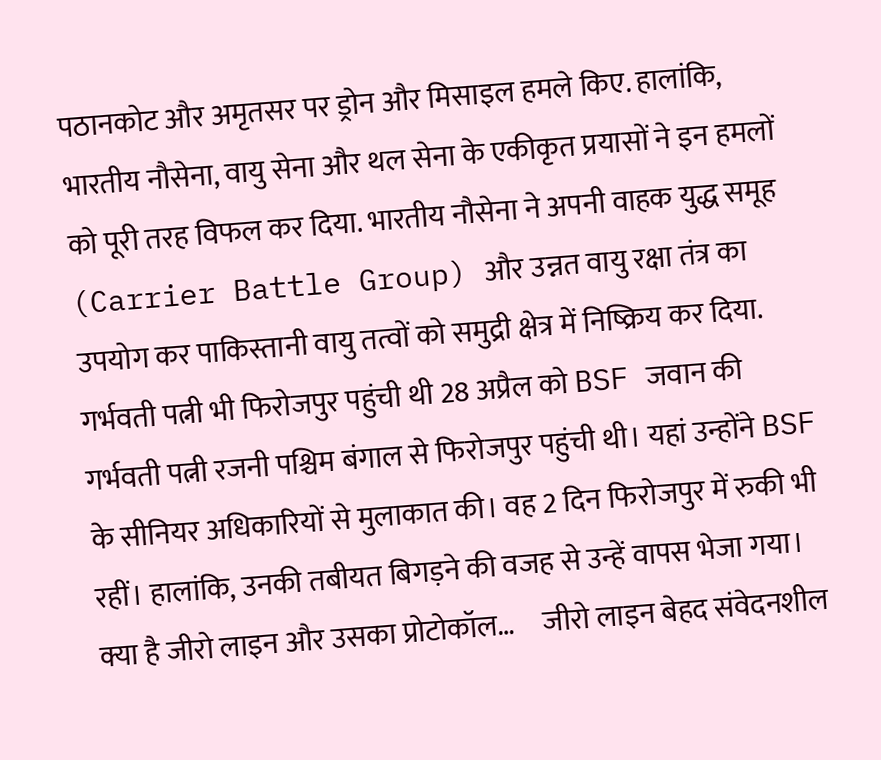पठानकोट और अमृतसर पर ड्रोन और मिसाइल हमले किए. हालांकि, भारतीय नौसेना, वायु सेना और थल सेना के एकीकृत प्रयासों ने इन हमलों को पूरी तरह विफल कर दिया. भारतीय नौसेना ने अपनी वाहक युद्ध समूह (Carrier Battle Group) और उन्नत वायु रक्षा तंत्र का उपयोग कर पाकिस्तानी वायु तत्वों को समुद्री क्षेत्र में निष्क्रिय कर दिया. गर्भवती पत्नी भी फिरोजपुर पहुंची थी 28 अप्रैल को BSF जवान की गर्भवती पत्नी रजनी पश्चिम बंगाल से फिरोजपुर पहुंची थी। यहां उन्होंने BSF के सीनियर अधिकारियों से मुलाकात की। वह 2 दिन फिरोजपुर में रुकी भी रहीं। हालांकि, उनकी तबीयत बिगड़ने की वजह से उन्हें वापस भेजा गया। क्या है जीरो लाइन और उसका प्रोटोकॉल…     जीरो लाइन बेहद संवेदनशील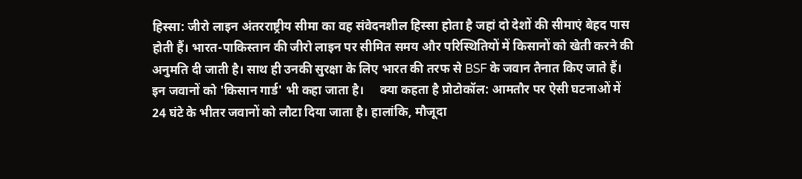हिस्सा: जीरो लाइन अंतरराष्ट्रीय सीमा का वह संवेदनशील हिस्सा होता है जहां दो देशों की सीमाएं बेहद पास होती हैं। भारत-पाकिस्तान की जीरो लाइन पर सीमित समय और परिस्थितियों में किसानों को खेती करने की अनुमति दी जाती है। साथ ही उनकी सुरक्षा के लिए भारत की तरफ से BSF के जवान तैनात किए जाते हैं। इन जवानों को 'किसान गार्ड' भी कहा जाता है।     क्या कहता है प्रोटोकॉल: आमतौर पर ऐसी घटनाओं में 24 घंटे के भीतर जवानों को लौटा दिया जाता है। हालांकि, मौजूदा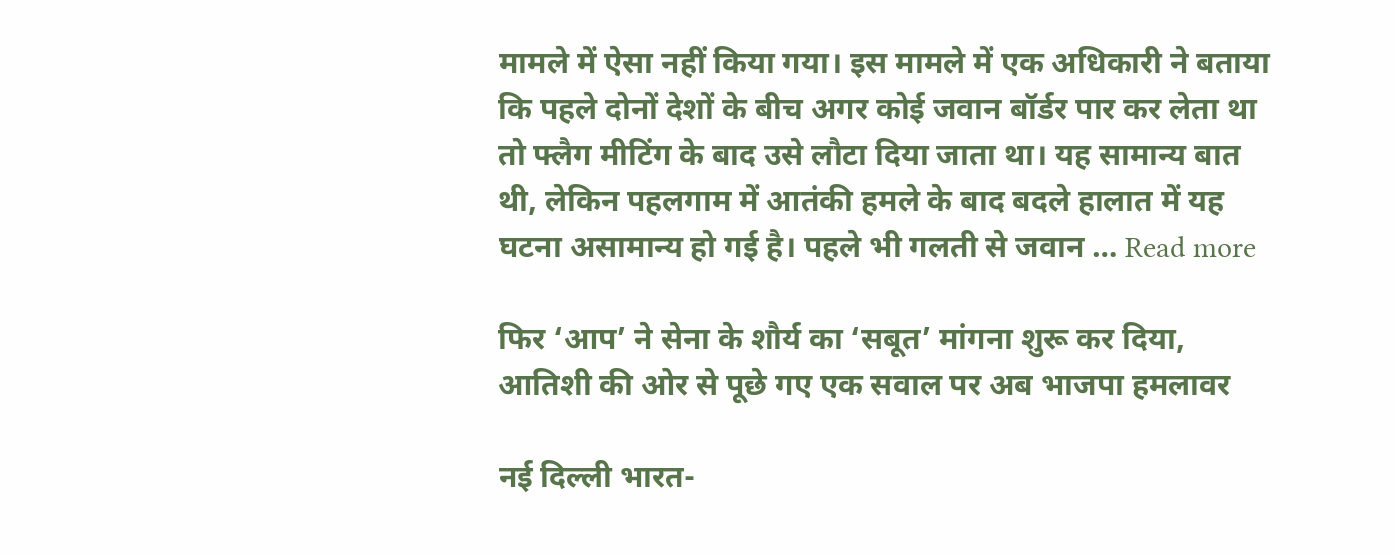मामले में ऐसा नहीं किया गया। इस मामले में एक अधिकारी ने बताया कि पहले दोनों देशों के बीच अगर कोई जवान बॉर्डर पार कर लेता था तो फ्लैग मीटिंग के बाद उसे लौटा दिया जाता था। यह सामान्य बात थी, लेकिन पहलगाम में आतंकी हमले के बाद बदले हालात में यह घटना असामान्य हो गई है। पहले भी गलती से जवान … Read more

फिर ‘आप’ ने सेना के शौर्य का ‘सबूत’ मांगना शुरू कर दिया, आतिशी की ओर से पूछे गए एक सवाल पर अब भाजपा हमलावर

नई दिल्ली भारत-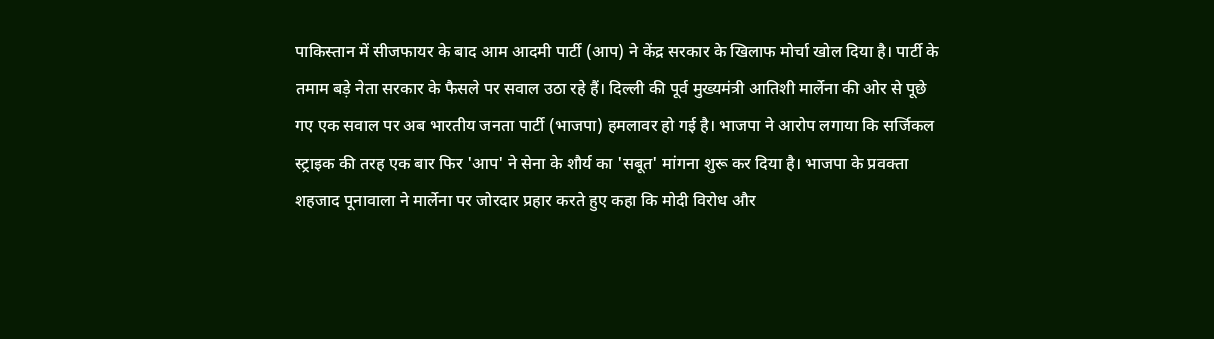पाकिस्तान में सीजफायर के बाद आम आदमी पार्टी (आप) ने केंद्र सरकार के खिलाफ मोर्चा खोल दिया है। पार्टी के तमाम बड़े नेता सरकार के फैसले पर सवाल उठा रहे हैं। दिल्ली की पूर्व मुख्यमंत्री आतिशी मार्लेना की ओर से पूछे गए एक सवाल पर अब भारतीय जनता पार्टी (भाजपा) हमलावर हो गई है। भाजपा ने आरोप लगाया कि सर्जिकल स्ट्राइक की तरह एक बार फिर 'आप' ने सेना के शौर्य का 'सबूत' मांगना शुरू कर दिया है। भाजपा के प्रवक्ता शहजाद पूनावाला ने मार्लेना पर जोरदार प्रहार करते हुए कहा कि मोदी विरोध और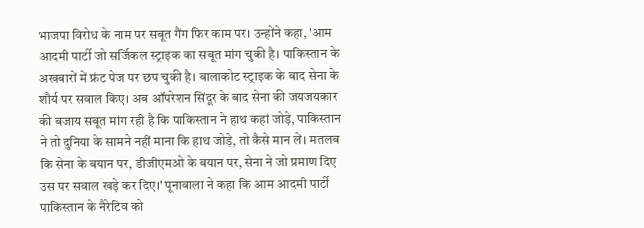भाजपा विरोध के नाम पर सबूत गैंग फिर काम पर। उन्होंने कहा, 'आम आदमी पार्टी जो सर्जिकल स्ट्राइक का सबूत मांग चुकी है। पाकिस्तान के अखबारों में फ्रंट पेज पर छप चुकी है। बालाकोट स्ट्राइक के बाद सेना के शौर्य पर सवाल किए। अब ऑपरेशन सिंदूर के बाद सेना की जयजयकार की बजाय सबूत मांग रही है कि पाकिस्तान ने हाथ कहां जोड़े, पाकिस्तान ने तो दुनिया के सामने नहीं माना कि हाथ जोड़े, तो कैसे मान लें। मतलब कि सेना के बयान पर, डीजीएमओ के बयान पर, सेना ने जो प्रमाण दिए उस पर सवाल खड़े कर दिए।' पूनावाला ने कहा कि आम आदमी पार्टी पाकिस्तान के नैरेटिव को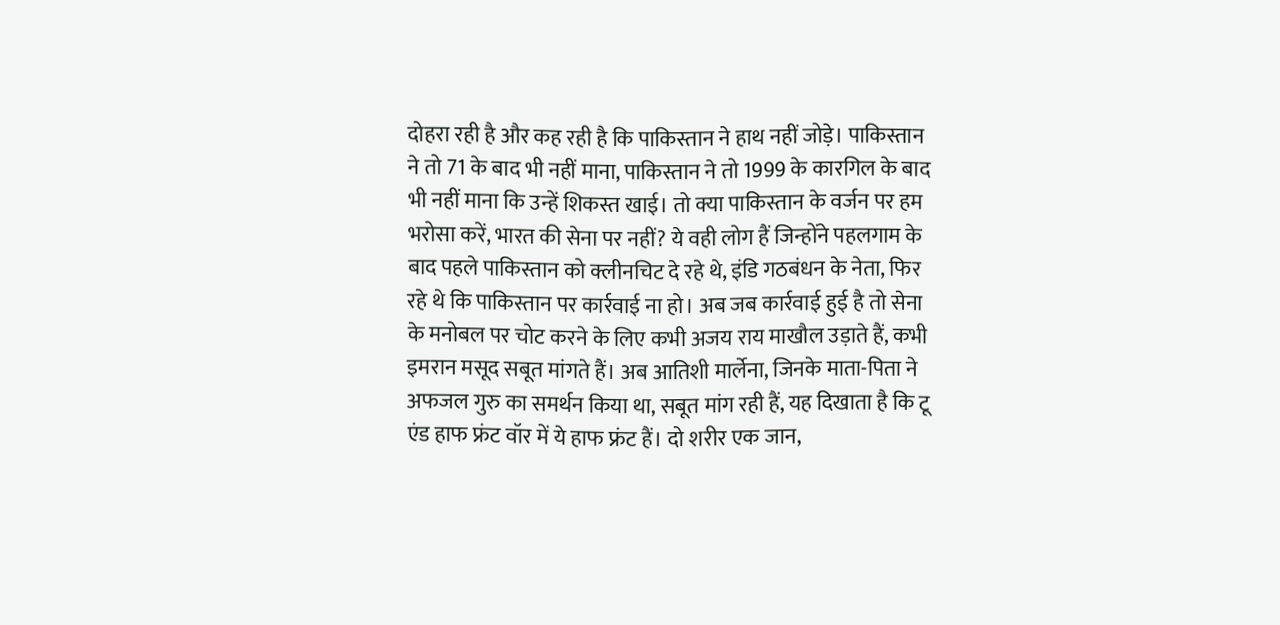दोहरा रही है और कह रही है कि पाकिस्तान ने हाथ नहीं जोड़े। पाकिस्तान ने तो 71 के बाद भी नहीं माना, पाकिस्तान ने तो 1999 के कारगिल के बाद भी नहीं माना कि उन्हें शिकस्त खाई। तो क्या पाकिस्तान के वर्जन पर हम भरोसा करें, भारत की सेना पर नहीं? ये वही लोग हैं जिन्होंने पहलगाम के बाद पहले पाकिस्तान को क्लीनचिट दे रहे थे, इंडि गठबंधन के नेता, फिर रहे थे कि पाकिस्तान पर कार्रवाई ना हो। अब जब कार्रवाई हुई है तो सेना के मनोबल पर चोट करने के लिए कभी अजय राय माखौल उड़ाते हैं, कभी इमरान मसूद सबूत मांगते हैं। अब आतिशी मार्लेना, जिनके माता-पिता ने अफजल गुरु का समर्थन किया था, सबूत मांग रही हैं, यह दिखाता है कि टू एंड हाफ फ्रंट वॉर में ये हाफ फ्रंट हैं। दो शरीर एक जान,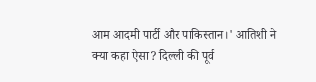आम आदमी पार्टी और पाकिस्तान।' आतिशी ने क्या कहा ऐसा? दिल्ली की पूर्व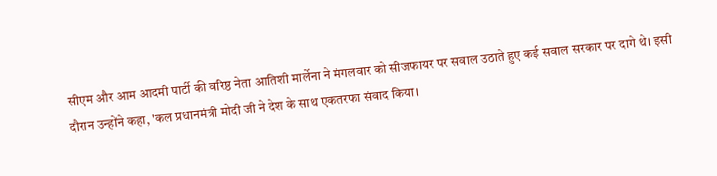सीएम और आम आदमी पार्टी की वरिष्ठ नेता आतिशी मार्लेना ने मंगलवार को सीजफायर पर सवाल उठाते हुए कई सवाल सरकार पर दागे थे। इसी दौरान उन्होंने कहा, 'कल प्रधानमंत्री मोदी जी ने देश के साथ एकतरफा संवाद किया।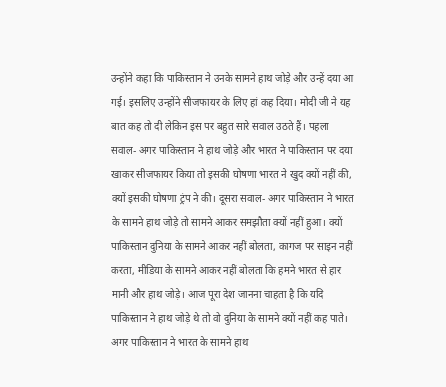उन्होंने कहा कि पाकिस्तान ने उनके सामने हाथ जोड़े और उन्हें दया आ गई। इसलिए उन्होंने सीजफायर के लिए हां कह दिया। मोदी जी ने यह बात कह तो दी लेकिन इस पर बहुत सारे सवाल उठते हैं। पहला सवाल- अगर पाकिस्तान ने हाथ जोड़े और भारत ने पाकिस्तान पर दया खाकर सीजफायर किया तो इसकी घोषणा भारत ने खुद क्यों नहीं की, क्यों इसकी घोषणा ट्रंप ने की। दूसरा सवाल- अगर पाकिस्तान ने भारत के सामने हाथ जोड़े तो सामने आकर समझौता क्यों नहीं हुआ। क्यों पाकिस्तान दुनिया के सामने आकर नहीं बोलता, कागज पर साइन नहीं करता, मीडिया के सामने आकर नहीं बोलता कि हमने भारत से हार मानी और हाथ जोड़े। आज पूरा देश जानना चाहता है कि यदि पाकिस्तान ने हाथ जोड़े थे तो वो दुनिया के सामने क्यों नहीं कह पाते। अगर पाकिस्तान ने भारत के सामने हाथ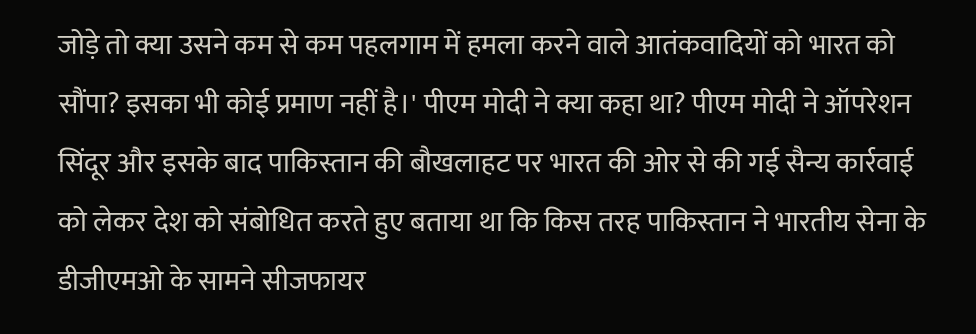जोड़े तो क्या उसने कम से कम पहलगाम में हमला करने वाले आतंकवादियों को भारत को सौंपा? इसका भी कोई प्रमाण नहीं है।' पीएम मोदी ने क्या कहा था? पीएम मोदी ने ऑपरेशन सिंदूर और इसके बाद पाकिस्तान की बौखलाहट पर भारत की ओर से की गई सैन्य कार्रवाई को लेकर देश को संबोधित करते हुए बताया था कि किस तरह पाकिस्तान ने भारतीय सेना के डीजीएमओ के सामने सीजफायर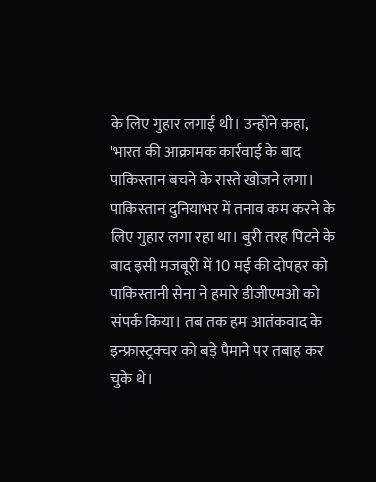के लिए गुहार लगाई थी। उन्होंने कहा, 'भारत की आक्रामक कार्रवाई के बाद पाकिस्तान बचने के रास्ते खोजने लगा। पाकिस्तान दुनियाभर में तनाव कम करने के लिए गुहार लगा रहा था। बुरी तरह पिटने के बाद इसी मजबूरी में 10 मई की दोपहर को पाकिस्तानी सेना ने हमारे डीजीएमओ को संपर्क किया। तब तक हम आतंकवाद के इन्फ्रास्ट्रक्चर को बड़े पैमाने पर तबाह कर चुके थे।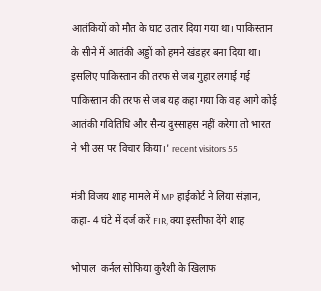आतंकियों को मौत के घाट उतार दिया गया था। पाकिस्तान के सीने में आतंकी अड्डों को हमने खंडहर बना दिया था। इसलिए पाकिस्तान की तरफ से जब गुहार लगाई गई पाकिस्तान की तरफ से जब यह कहा गया कि वह आगे कोई आतंकी गवितिधि और सैन्य दुस्साहस नहीं करेगा तो भारत ने भी उस पर विचार किया।' recent visitors 55

मंत्री विजय शाह मामले में MP हाईकोर्ट ने लिया संज्ञान, कहा- 4 घंटे में दर्ज करें FIR, क्या इस्तीफा देंगे शाह

भोपाल  कर्नल सोफिया कुरैशी के खिलाफ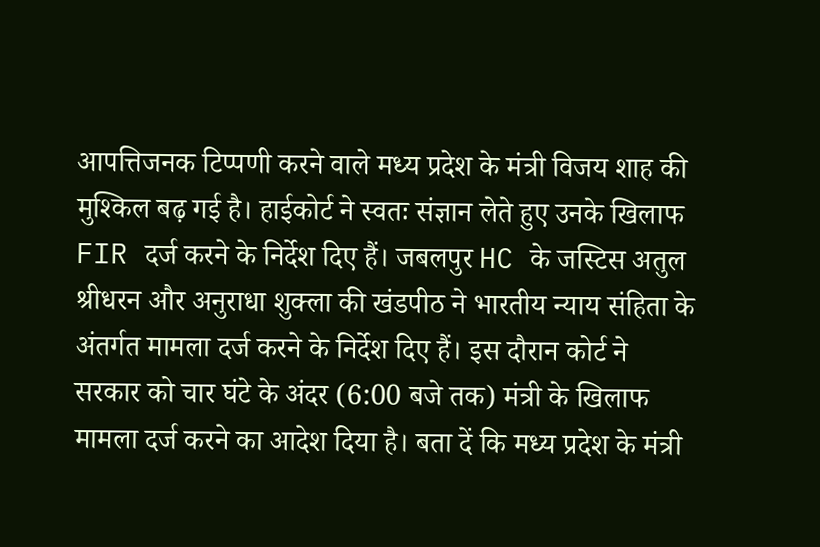आपत्तिजनक टिप्पणी करने वाले मध्य प्रदेश के मंत्री विजय शाह की मुश्किल बढ़ गई है। हाईकोर्ट ने स्वतः संज्ञान लेते हुए उनके खिलाफ FIR दर्ज करने के निर्देश दिए हैं। जबलपुर HC के जस्टिस अतुल श्रीधरन और अनुराधा शुक्ला की खंडपीठ ने भारतीय न्याय संहिता के अंतर्गत मामला दर्ज करने के निर्देश दिए हैं। इस दौरान कोर्ट ने सरकार को चार घंटे के अंदर (6:00 बजे तक) मंत्री के खिलाफ मामला दर्ज करने का आदेश दिया है। बता दें कि मध्य प्रदेश के मंत्री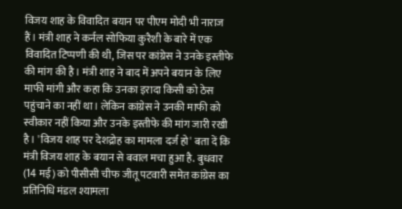विजय शाह के विवादित बयान पर पीएम मोदी भी नाराज हैं। मंत्री शाह ने कर्नल सोफिया कुरैशी के बारे में एक विवादित टिप्पणी की थी, जिस पर कांग्रेस ने उनके इस्तीफे की मांग की है। मंत्री शाह ने बाद में अपने बयान के लिए माफी मांगी और कहा कि उनका इरादा किसी को ठेस पहुंचाने का नहीं था। लेकिन कांग्रेस ने उनकी माफी को स्वीकार नहीं किया और उनके इस्तीफे की मांग जारी रखी है। 'विजय शाह पर देशद्रोह का मामला दर्ज हो' बता दें कि मंत्री विजय शाह के बयान से बवाल मचा हुआ है. बुधवार (14 मई) को पीसीसी चीफ जीतू पटवारी समेत कांग्रेस का प्रतिनिधि मंडल श्यामला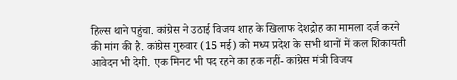हिल्स थाने पहुंचा. कांग्रेस ने उठाई विजय शाह के खिलाफ देशद्रोह का मामला दर्ज करने की मांग की है. कांग्रेस गुरुवार (15 मई) को मध्य प्रदेश के सभी थानों में कल शिकायती आवेदन भी देगी. एक मिनट भी पद रहने का हक नहीं- कांग्रेस मंत्री विजय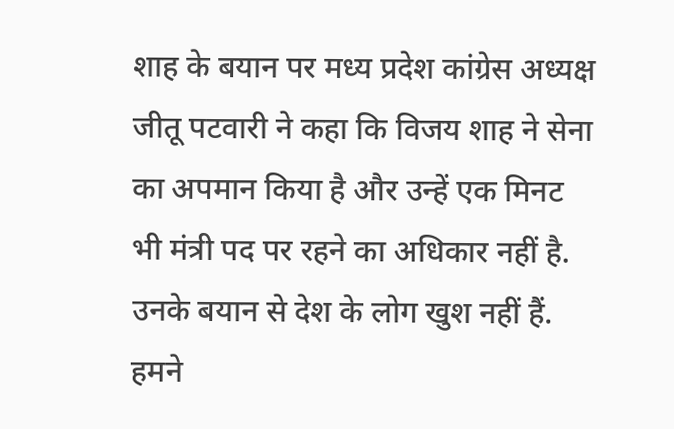शाह के बयान पर मध्य प्रदेश कांग्रेस अध्यक्ष जीतू पटवारी ने कहा कि विजय शाह ने सेना का अपमान किया है और उन्हें एक मिनट भी मंत्री पद पर रहने का अधिकार नहीं है. उनके बयान से देश के लोग खुश नहीं हैं. हमने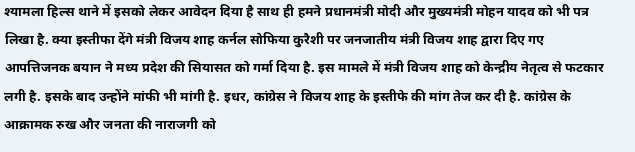श्यामला हिल्स थाने में इसको लेकर आवेदन दिया है साथ ही हमने प्रधानमंत्री मोदी और मुख्यमंत्री मोहन यादव को भी पत्र लिखा है. क्या इस्तीफा देंगे मंत्री विजय शाह कर्नल सोफिया कुरैशी पर जनजातीय मंत्री विजय शाह द्वारा दिए गए आपत्तिजनक बयान ने मध्य प्रदेश की सियासत को गर्मा दिया है. इस मामले में मंत्री विजय शाह को केन्द्रीय नेतृत्व से फटकार लगी है. इसके बाद उन्होंने मांफी भी मांगी है. इधर, कांग्रेस ने विजय शाह के इस्तीफे की मांग तेज कर दी है. कांग्रेस के आक्रामक रुख और जनता की नाराजगी को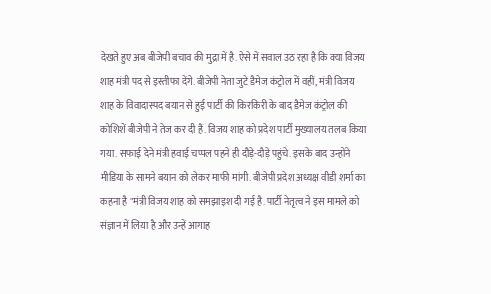देखते हुए अब बीजेपी बचाव की मुद्रा में है. ऐसे में सवाल उठ रहा है कि क्या विजय शाह मंत्री पद से इस्तीफा देंगे. बीजेपी नेता जुटे डैमेज कंट्रोल में वहीं, मंत्री विजय शाह के विवादास्पद बयान से हुई पार्टी की किरकिरी के बाद डैमेज कंट्रोल की कोशिशें बीजेपी ने तेज कर दी हैं. विजय शाह को प्रदेश पार्टी मुख्यालय तलब किया गया. सफाई देने मंत्री हवाई चप्पल पहने ही दौड़े-दौड़े पहुंचे. इसके बाद उन्होंने मीडिया के सामने बयान को लेकर माफी मांगी. बीजेपी प्रदेश अध्यक्ष वीडी शर्मा का कहना है "मंत्री विजय शाह को समझाइश दी गई है. पार्टी नेतृत्व ने इस मामले को संज्ञान में लिया है और उन्हें आगाह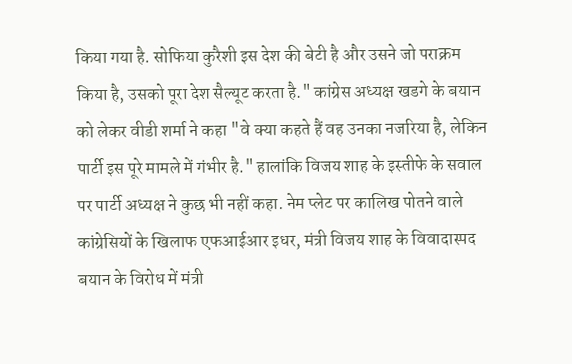किया गया है. सोफिया कुरैशी इस देश की बेटी है और उसने जो पराक्रम किया है, उसको पूरा देश सैल्यूट करता है." कांग्रेस अध्यक्ष खडगे के बयान को लेकर वीडी शर्मा ने कहा "वे क्या कहते हैं वह उनका नजरिया है, लेकिन पार्टी इस पूरे मामले में गंभीर है." हालांकि विजय शाह के इस्तीफे के सवाल पर पार्टी अध्यक्ष ने कुछ भी नहीं कहा. नेम प्लेट पर कालिख पोतने वाले कांग्रेसियों के खिलाफ एफआईआर इधर, मंत्री विजय शाह के विवादास्पद बयान के विरोध में मंत्री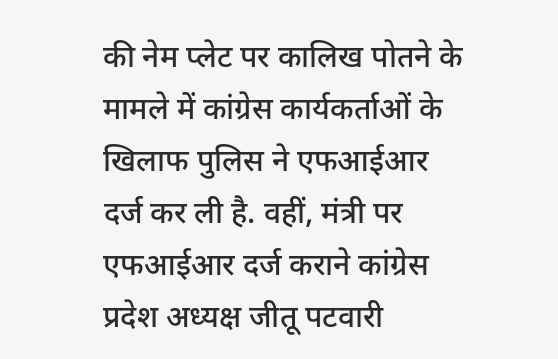की नेम प्लेट पर कालिख पोतने के मामले में कांग्रेस कार्यकर्ताओं के खिलाफ पुलिस ने एफआईआर दर्ज कर ली है. वहीं, मंत्री पर एफआईआर दर्ज कराने कांग्रेस प्रदेश अध्यक्ष जीतू पटवारी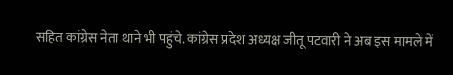सहित कांग्रेस नेता थाने भी पहुंचे. कांग्रेस प्रदेश अध्यक्ष जीतू पटवारी ने अब इस मामले में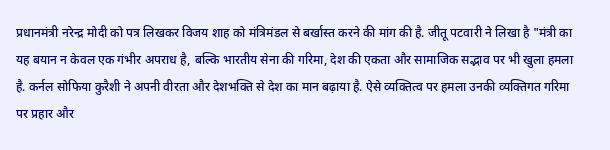प्रधानमंत्री नरेन्द्र मोदी को पत्र लिखकर विजय शाह को मंत्रिमंडल से बर्खास्त करने की मांग की है. जीतू पटवारी ने लिखा है "मंत्री का यह बयान न केवल एक गंभीर अपराध है, बल्कि भारतीय सेना की गरिमा, देश की एकता और सामाजिक सद्भाव पर भी खुला हमला है. कर्नल सोफिया कुरैशी ने अपनी वीरता और देशभक्ति से देश का मान बढ़ाया है. ऐसे व्यक्तित्व पर हमला उनकी व्यक्तिगत गरिमा पर प्रहार और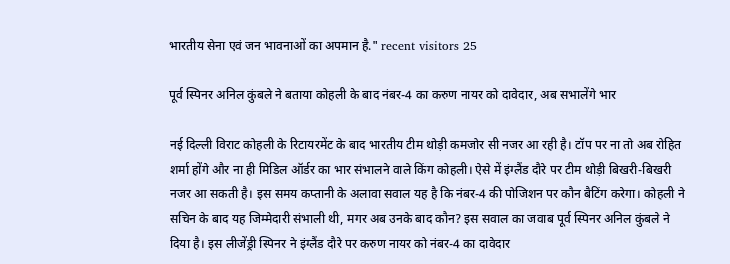भारतीय सेना एवं जन भावनाओं का अपमान है." recent visitors 25

पूर्व स्पिनर अनिल कुंबले ने बताया कोहली के बाद नंबर-4 का करुण नायर को दावेदार, अब सभालेंगे भार

नई दिल्ली विराट कोहली के रिटायरमेंट के बाद भारतीय टीम थोड़ी कमजोर सी नजर आ रही है। टॉप पर ना तो अब रोहित शर्मा होंगे और ना ही मिडिल ऑर्डर का भार संभालने वाले किंग कोहली। ऐसे में इंग्लैंड दौरे पर टीम थोड़ी बिखरी-बिखरी नजर आ सकती है। इस समय कप्तानी के अलावा सवाल यह है कि नंबर-4 की पोजिशन पर कौन बैटिंग करेगा। कोहली ने सचिन के बाद यह जिम्मेदारी संभाली थी, मगर अब उनके बाद कौन? इस सवाल का जवाब पूर्व स्पिनर अनिल कुंबले ने दिया है। इस लीजेंड्री स्पिनर ने इंग्लैंड दौरे पर करुण नायर को नंबर-4 का दावेदार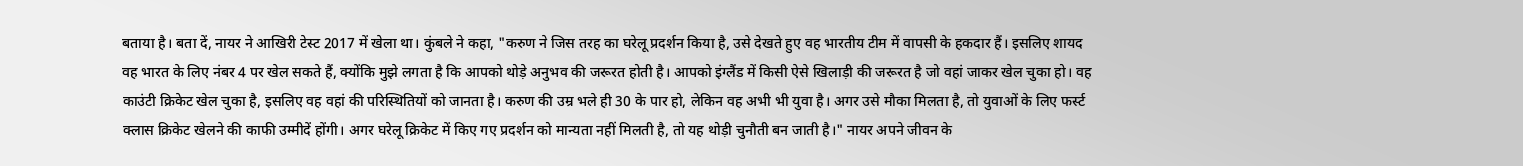बताया है। बता दें, नायर ने आखिरी टेस्ट 2017 में खेला था। कुंबले ने कहा, "करुण ने जिस तरह का घरेलू प्रदर्शन किया है, उसे देखते हुए वह भारतीय टीम में वापसी के हकदार हैं। इसलिए शायद वह भारत के लिए नंबर 4 पर खेल सकते हैं, क्योंकि मुझे लगता है कि आपको थोड़े अनुभव की जरूरत होती है। आपको इंग्लैंड में किसी ऐसे खिलाड़ी की जरूरत है जो वहां जाकर खेल चुका हो। वह काउंटी क्रिकेट खेल चुका है, इसलिए वह वहां की परिस्थितियों को जानता है। करुण की उम्र भले ही 30 के पार हो, लेकिन वह अभी भी युवा है। अगर उसे मौका मिलता है, तो युवाओं के लिए फर्स्ट क्लास क्रिकेट खेलने की काफी उम्मीदें होंगी। अगर घरेलू क्रिकेट में किए गए प्रदर्शन को मान्यता नहीं मिलती है, तो यह थोड़ी चुनौती बन जाती है।" नायर अपने जीवन के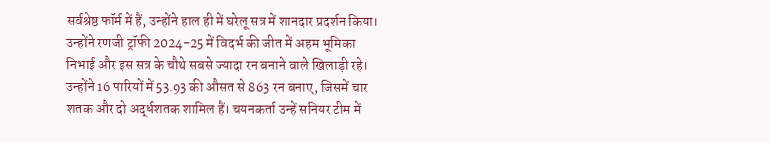सर्वश्रेष्ठ फॉर्म में हैं, उन्होंने हाल ही में घरेलू सत्र में शानदार प्रदर्शन किया। उन्होंने रणजी ट्रॉफी 2024-25 में विदर्भ की जीत में अहम भूमिका निभाई और इस सत्र के चौथे सबसे ज्यादा रन बनाने वाले खिलाड़ी रहे। उन्होंने 16 पारियों में 53.93 की औसत से 863 रन बनाए, जिसमें चार शतक और दो अर्द्धशतक शामिल हैं। चयनकर्ता उन्हें सनियर टीम में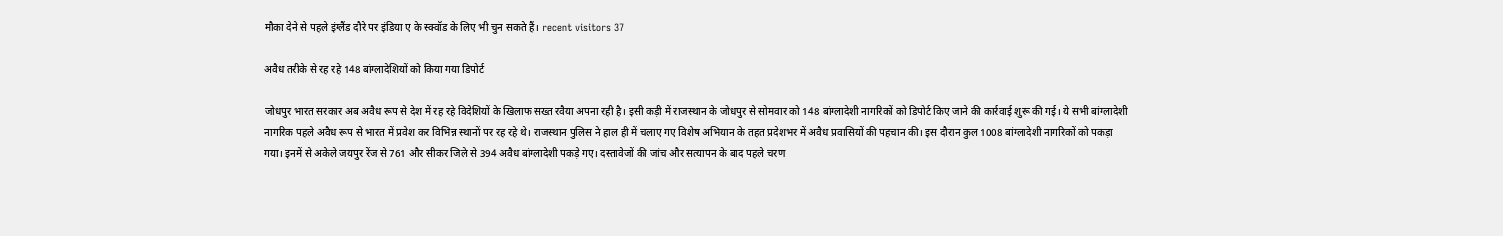मौका देने से पहले इंग्लैंड दौरे पर इंडिया ए के स्क्वॉड के लिए भी चुन सकते हैं। recent visitors 37

अवैध तरीके से रह रहे 148 बांग्लादेशियों को किया गया डिपोर्ट

जोधपुर भारत सरकार अब अवैध रूप से देश में रह रहे विदेशियों के खिलाफ सख्त रवैया अपना रही है। इसी कड़ी में राजस्थान के जोधपुर से सोमवार को 148 बांग्लादेशी नागरिकों को डिपोर्ट किए जाने की कार्रवाई शुरू की गई। ये सभी बांग्लादेशी नागरिक पहले अवैध रूप से भारत में प्रवेश कर विभिन्न स्थानों पर रह रहे थे। राजस्थान पुलिस ने हाल ही में चलाए गए विशेष अभियान के तहत प्रदेशभर में अवैध प्रवासियों की पहचान की। इस दौरान कुल 1008 बांग्लादेशी नागरिकों को पकड़ा गया। इनमें से अकेले जयपुर रेंज से 761 और सीकर जिले से 394 अवैध बांग्लादेशी पकड़े गए। दस्तावेजों की जांच और सत्यापन के बाद पहले चरण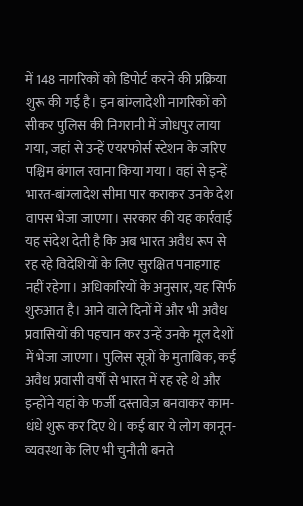में 148 नागरिकों को डिपोर्ट करने की प्रक्रिया शुरू की गई है। इन बांग्लादेशी नागरिकों को सीकर पुलिस की निगरानी में जोधपुर लाया गया, जहां से उन्हें एयरफोर्स स्टेशन के जरिए पश्चिम बंगाल रवाना किया गया। वहां से इन्हें भारत-बांग्लादेश सीमा पार कराकर उनके देश वापस भेजा जाएगा। सरकार की यह कार्रवाई यह संदेश देती है कि अब भारत अवैध रूप से रह रहे विदेशियों के लिए सुरक्षित पनाहगाह नहीं रहेगा। अधिकारियों के अनुसार, यह सिर्फ शुरुआत है। आने वाले दिनों में और भी अवैध प्रवासियों की पहचान कर उन्हें उनके मूल देशों में भेजा जाएगा। पुलिस सूत्रों के मुताबिक, कई अवैध प्रवासी वर्षों से भारत में रह रहे थे और इन्होंने यहां के फर्जी दस्तावेज़ बनवाकर काम-धंधे शुरू कर दिए थे। कई बार ये लोग कानून-व्यवस्था के लिए भी चुनौती बनते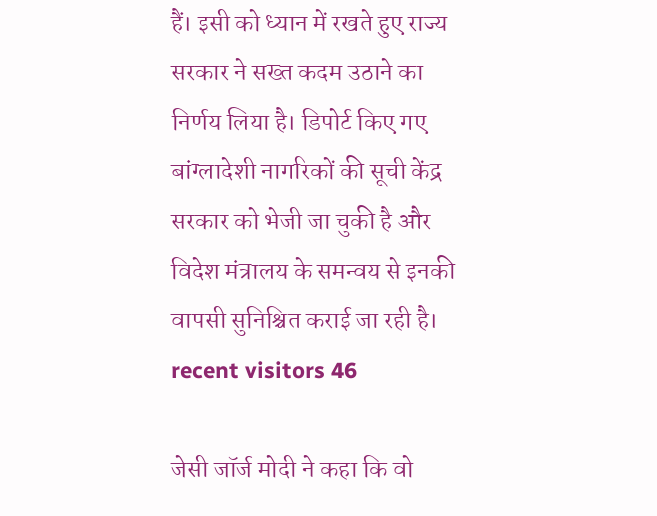हैं। इसी को ध्यान में रखते हुए राज्य सरकार ने सख्त कदम उठाने का निर्णय लिया है। डिपोर्ट किए गए बांग्लादेशी नागरिकों की सूची केंद्र सरकार को भेजी जा चुकी है और विदेश मंत्रालय के समन्वय से इनकी वापसी सुनिश्चित कराई जा रही है।   recent visitors 46

जेसी जॉर्ज मोदी ने कहा कि वो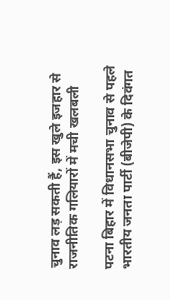चुनाव लड़ सकती हैं, इस खुले इजहार से राजनीतिक गलियारों में मची खलबली

पटना बिहार में विधानसभा चुनाव से पहले भारतीय जनता पार्टी (बीजेपी) के दिवंगत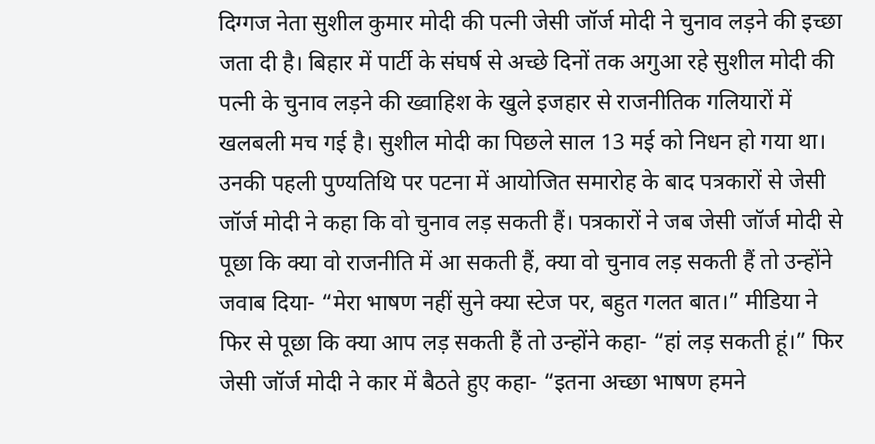दिग्गज नेता सुशील कुमार मोदी की पत्नी जेसी जॉर्ज मोदी ने चुनाव लड़ने की इच्छा जता दी है। बिहार में पार्टी के संघर्ष से अच्छे दिनों तक अगुआ रहे सुशील मोदी की पत्नी के चुनाव लड़ने की ख्वाहिश के खुले इजहार से राजनीतिक गलियारों में खलबली मच गई है। सुशील मोदी का पिछले साल 13 मई को निधन हो गया था। उनकी पहली पुण्यतिथि पर पटना में आयोजित समारोह के बाद पत्रकारों से जेसी जॉर्ज मोदी ने कहा कि वो चुनाव लड़ सकती हैं। पत्रकारों ने जब जेसी जॉर्ज मोदी से पूछा कि क्या वो राजनीति में आ सकती हैं, क्या वो चुनाव लड़ सकती हैं तो उन्होंने जवाब दिया- “मेरा भाषण नहीं सुने क्या स्टेज पर, बहुत गलत बात।” मीडिया ने फिर से पूछा कि क्या आप लड़ सकती हैं तो उन्होंने कहा- “हां लड़ सकती हूं।” फिर जेसी जॉर्ज मोदी ने कार में बैठते हुए कहा- “इतना अच्छा भाषण हमने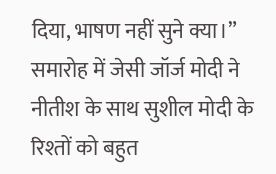दिया, भाषण नहीं सुने क्या।” समारोह में जेसी जॉर्ज मोदी ने नीतीश के साथ सुशील मोदी के रिश्तों को बहुत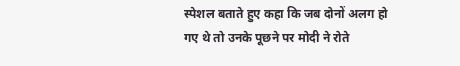स्पेशल बताते हुए कहा कि जब दोनों अलग हो गए थे तो उनके पूछने पर मोदी ने रोते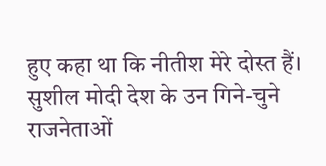हुए कहा था कि नीतीश मेरे दोस्त हैं। सुशील मोदी देश के उन गिने-चुने राजनेताओं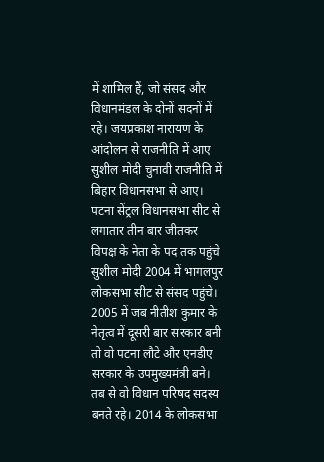में शामिल हैं, जो संसद और विधानमंडल के दोनों सदनों में रहे। जयप्रकाश नारायण के आंदोलन से राजनीति में आए सुशील मोदी चुनावी राजनीति में बिहार विधानसभा से आए। पटना सेंट्रल विधानसभा सीट से लगातार तीन बार जीतकर विपक्ष के नेता के पद तक पहुंचे सुशील मोदी 2004 में भागलपुर लोकसभा सीट से संसद पहुंचे। 2005 में जब नीतीश कुमार के नेतृत्व में दूसरी बार सरकार बनी तो वो पटना लौटे और एनडीए सरकार के उपमुख्यमंत्री बने। तब से वो विधान परिषद सदस्य बनते रहे। 2014 के लोकसभा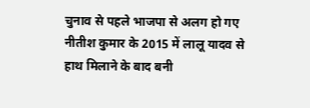चुनाव से पहले भाजपा से अलग हो गए नीतीश कुमार के 2015 में लालू यादव से हाथ मिलाने के बाद बनी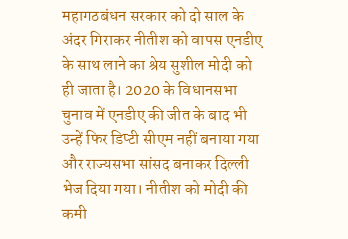महागठबंधन सरकार को दो साल के अंदर गिराकर नीतीश को वापस एनडीए के साथ लाने का श्रेय सुशील मोदी को ही जाता है। 2020 के विधानसभा चुनाव में एनडीए की जीत के बाद भी उन्हें फिर डिप्टी सीएम नहीं बनाया गया और राज्यसभा सांसद बनाकर दिल्ली भेज दिया गया। नीतीश को मोदी की कमी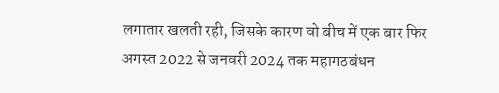लगातार खलती रही, जिसके कारण वो बीच में एक बार फिर अगस्त 2022 से जनवरी 2024 तक महागठबंधन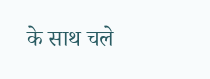के साथ चले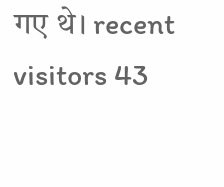गए थे। recent visitors 43